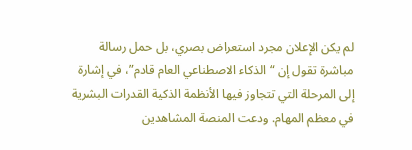لم يكن الإعلان مجرد استعراض بصري، بل حمل رسالة مباشرة تقول إن “الذكاء الاصطناعي العام قادم”، في إشارة إلى المرحلة التي تتجاوز فيها الأنظمة الذكية القدرات البشرية في معظم المهام. ودعت المنصة المشاهدين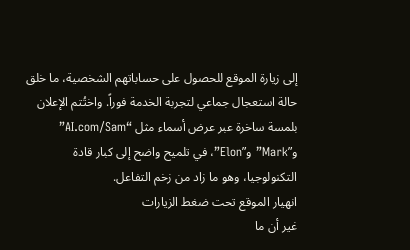إلى زيارة الموقع للحصول على حساباتهم الشخصية، ما خلق حالة استعجال جماعي لتجربة الخدمة فوراً. واختُتم الإعلان بلمسة ساخرة عبر عرض أسماء مثل “AI.com/Sam” و”Mark” و”Elon”، في تلميح واضح إلى كبار قادة التكنولوجيا، وهو ما زاد من زخم التفاعل.
انهيار الموقع تحت ضغط الزيارات
غير أن ما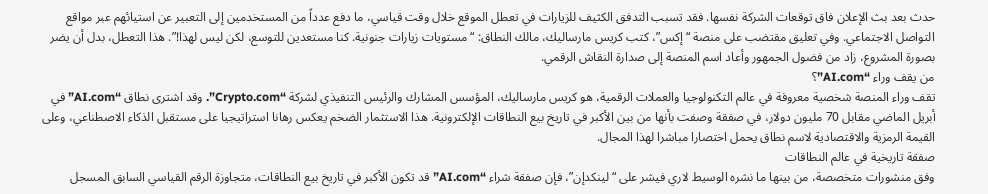حدث بعد بث الإعلان فاق توقعات الشركة نفسها. فقد تسبب التدفق الكثيف للزيارات في تعطل الموقع خلال وقت قياسي، ما دفع عدداً من المستخدمين إلى التعبير عن استيائهم عبر مواقع التواصل الاجتماعي. وفي تعليق مقتضب على منصة “إكس”، كتب كريس مارساليك، مالك النطاق: “مستويات زيارات جنونية. كنا مستعدين للتوسع، لكن ليس لهذا!”. هذا التعطل، بدل أن يضر بصورة المشروع، زاد من فضول الجمهور وأعاد اسم المنصة إلى صدارة النقاش الرقمي.
من يقف وراء “AI.com”؟
تقف وراء المنصة شخصية معروفة في عالم التكنولوجيا والعملات الرقمية، هو كريس مارساليك، المؤسس المشارك والرئيس التنفيذي لشركة “Crypto.com”. وقد اشترى نطاق “AI.com” في أبريل الماضي مقابل 70 مليون دولار، في صفقة وصفت بأنها من بين الأكبر في تاريخ بيع النطاقات الإلكترونية. هذا الاستثمار الضخم يعكس رهانا استراتيجيا على مستقبل الذكاء الاصطناعي، وعلى القيمة الرمزية والاقتصادية لاسم نطاق يحمل اختصارا مباشرا لهذا المجال.
صفقة تاريخية في عالم النطاقات
وفق منشورات متخصصة، من بينها ما نشره الوسيط لاري فيشر على “لينكدإن”، فإن صفقة شراء “AI.com” قد تكون الأكبر في تاريخ بيع النطاقات، متجاوزة الرقم القياسي السابق المسجل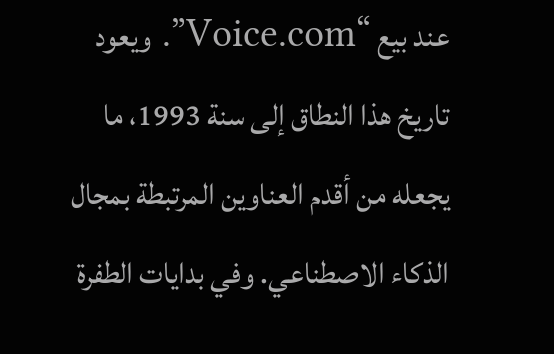عند بيع “Voice.com”. ويعود تاريخ هذا النطاق إلى سنة 1993، ما يجعله من أقدم العناوين المرتبطة بمجال الذكاء الاصطناعي. وفي بدايات الطفرة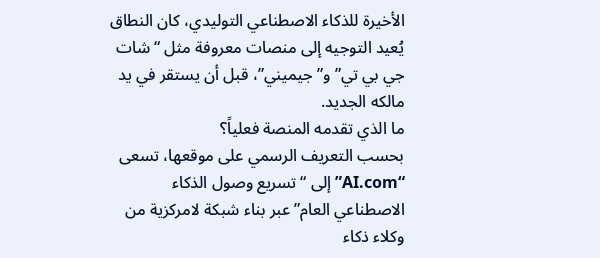الأخيرة للذكاء الاصطناعي التوليدي، كان النطاق يُعيد التوجيه إلى منصات معروفة مثل “شات جي بي تي” و”جيميني”، قبل أن يستقر في يد مالكه الجديد.
ما الذي تقدمه المنصة فعلياً؟
بحسب التعريف الرسمي على موقعها، تسعى “AI.com” إلى “تسريع وصول الذكاء الاصطناعي العام” عبر بناء شبكة لامركزية من وكلاء ذكاء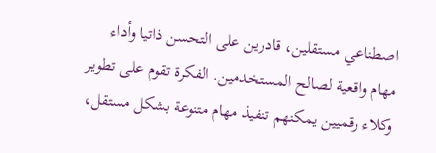اصطناعي مستقلين، قادرين على التحسن ذاتيا وأداء مهام واقعية لصالح المستخدمين. الفكرة تقوم على تطوير وكلاء رقميين يمكنهم تنفيذ مهام متنوعة بشكل مستقل،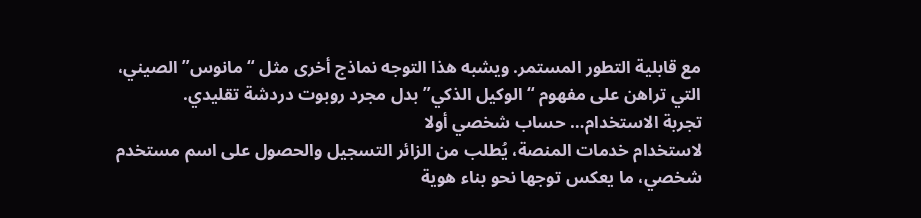مع قابلية التطور المستمر. ويشبه هذا التوجه نماذج أخرى مثل “مانوس” الصيني، التي تراهن على مفهوم “الوكيل الذكي” بدل مجرد روبوت دردشة تقليدي.
تجربة الاستخدام… حساب شخصي أولا
لاستخدام خدمات المنصة، يُطلب من الزائر التسجيل والحصول على اسم مستخدم شخصي، ما يعكس توجها نحو بناء هوية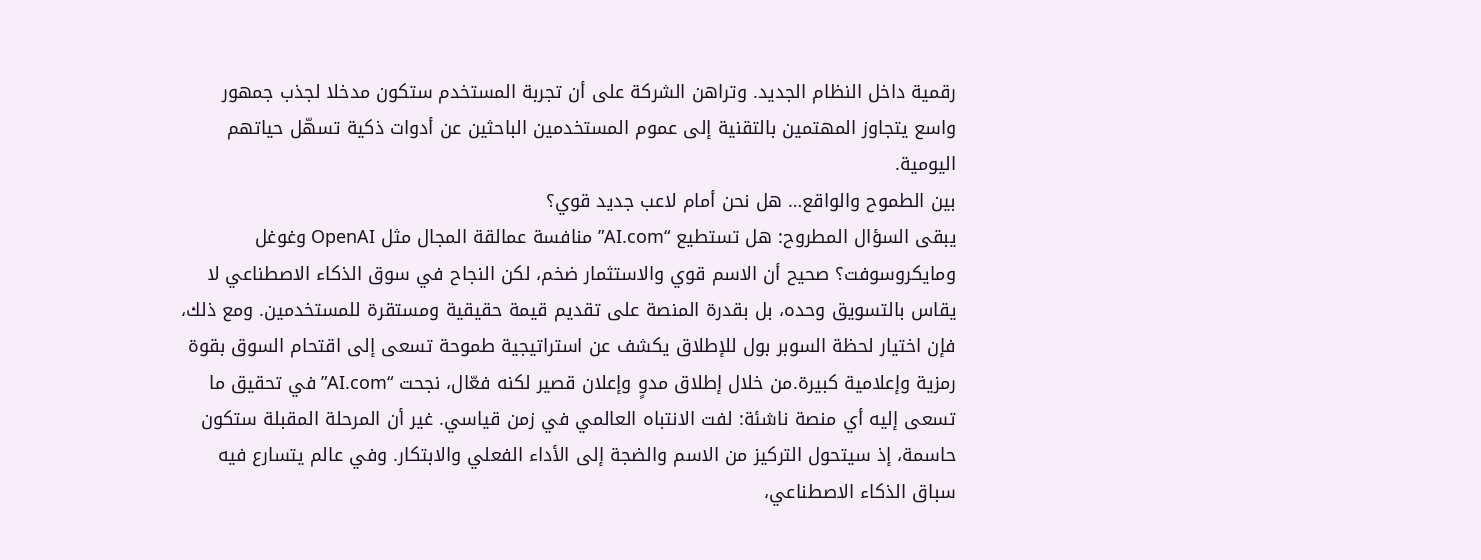رقمية داخل النظام الجديد. وتراهن الشركة على أن تجربة المستخدم ستكون مدخلا لجذب جمهور واسع يتجاوز المهتمين بالتقنية إلى عموم المستخدمين الباحثين عن أدوات ذكية تسهّل حياتهم اليومية.
بين الطموح والواقع… هل نحن أمام لاعب جديد قوي؟
يبقى السؤال المطروح: هل تستطيع “AI.com” منافسة عمالقة المجال مثل OpenAI وغوغل ومايكروسوفت؟ صحيح أن الاسم قوي والاستثمار ضخم، لكن النجاح في سوق الذكاء الاصطناعي لا يقاس بالتسويق وحده، بل بقدرة المنصة على تقديم قيمة حقيقية ومستقرة للمستخدمين. ومع ذلك، فإن اختيار لحظة السوبر بول للإطلاق يكشف عن استراتيجية طموحة تسعى إلى اقتحام السوق بقوة رمزية وإعلامية كبيرة.من خلال إطلاق مدوٍ وإعلان قصير لكنه فعّال، نجحت “AI.com” في تحقيق ما تسعى إليه أي منصة ناشئة: لفت الانتباه العالمي في زمن قياسي. غير أن المرحلة المقبلة ستكون حاسمة، إذ سيتحول التركيز من الاسم والضجة إلى الأداء الفعلي والابتكار. وفي عالم يتسارع فيه سباق الذكاء الاصطناعي،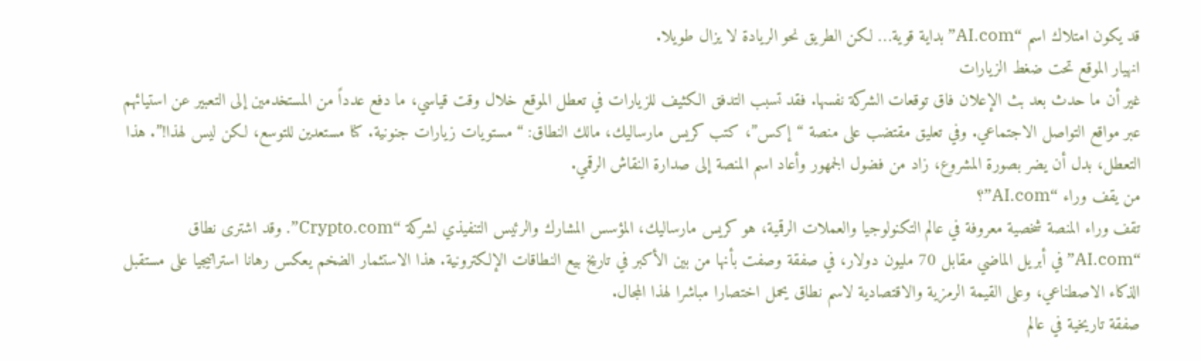قد يكون امتلاك اسم “AI.com” بداية قوية… لكن الطريق نحو الريادة لا يزال طويلا.
انهيار الموقع تحت ضغط الزيارات
غير أن ما حدث بعد بث الإعلان فاق توقعات الشركة نفسها. فقد تسبب التدفق الكثيف للزيارات في تعطل الموقع خلال وقت قياسي، ما دفع عدداً من المستخدمين إلى التعبير عن استيائهم عبر مواقع التواصل الاجتماعي. وفي تعليق مقتضب على منصة “إكس”، كتب كريس مارساليك، مالك النطاق: “مستويات زيارات جنونية. كنا مستعدين للتوسع، لكن ليس لهذا!”. هذا التعطل، بدل أن يضر بصورة المشروع، زاد من فضول الجمهور وأعاد اسم المنصة إلى صدارة النقاش الرقمي.
من يقف وراء “AI.com”؟
تقف وراء المنصة شخصية معروفة في عالم التكنولوجيا والعملات الرقمية، هو كريس مارساليك، المؤسس المشارك والرئيس التنفيذي لشركة “Crypto.com”. وقد اشترى نطاق “AI.com” في أبريل الماضي مقابل 70 مليون دولار، في صفقة وصفت بأنها من بين الأكبر في تاريخ بيع النطاقات الإلكترونية. هذا الاستثمار الضخم يعكس رهانا استراتيجيا على مستقبل الذكاء الاصطناعي، وعلى القيمة الرمزية والاقتصادية لاسم نطاق يحمل اختصارا مباشرا لهذا المجال.
صفقة تاريخية في عالم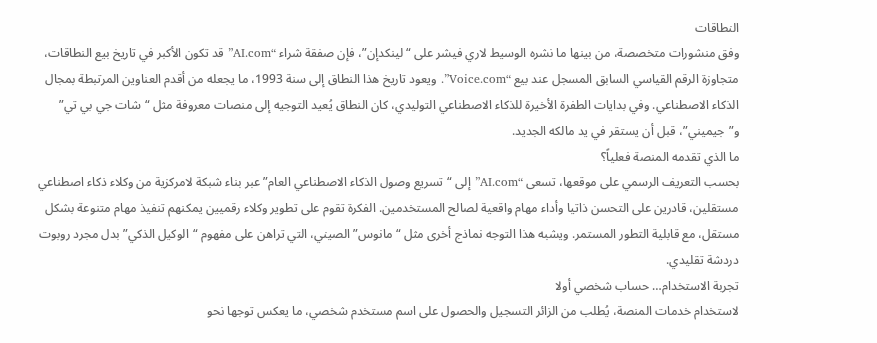النطاقات
وفق منشورات متخصصة، من بينها ما نشره الوسيط لاري فيشر على “لينكدإن”، فإن صفقة شراء “AI.com” قد تكون الأكبر في تاريخ بيع النطاقات، متجاوزة الرقم القياسي السابق المسجل عند بيع “Voice.com”. ويعود تاريخ هذا النطاق إلى سنة 1993، ما يجعله من أقدم العناوين المرتبطة بمجال الذكاء الاصطناعي. وفي بدايات الطفرة الأخيرة للذكاء الاصطناعي التوليدي، كان النطاق يُعيد التوجيه إلى منصات معروفة مثل “شات جي بي تي” و”جيميني”، قبل أن يستقر في يد مالكه الجديد.
ما الذي تقدمه المنصة فعلياً؟
بحسب التعريف الرسمي على موقعها، تسعى “AI.com” إلى “تسريع وصول الذكاء الاصطناعي العام” عبر بناء شبكة لامركزية من وكلاء ذكاء اصطناعي مستقلين، قادرين على التحسن ذاتيا وأداء مهام واقعية لصالح المستخدمين. الفكرة تقوم على تطوير وكلاء رقميين يمكنهم تنفيذ مهام متنوعة بشكل مستقل، مع قابلية التطور المستمر. ويشبه هذا التوجه نماذج أخرى مثل “مانوس” الصيني، التي تراهن على مفهوم “الوكيل الذكي” بدل مجرد روبوت دردشة تقليدي.
تجربة الاستخدام… حساب شخصي أولا
لاستخدام خدمات المنصة، يُطلب من الزائر التسجيل والحصول على اسم مستخدم شخصي، ما يعكس توجها نحو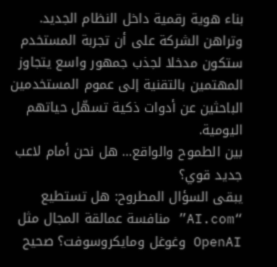بناء هوية رقمية داخل النظام الجديد. وتراهن الشركة على أن تجربة المستخدم ستكون مدخلا لجذب جمهور واسع يتجاوز المهتمين بالتقنية إلى عموم المستخدمين الباحثين عن أدوات ذكية تسهّل حياتهم اليومية.
بين الطموح والواقع… هل نحن أمام لاعب جديد قوي؟
يبقى السؤال المطروح: هل تستطيع “AI.com” منافسة عمالقة المجال مثل OpenAI وغوغل ومايكروسوفت؟ صحيح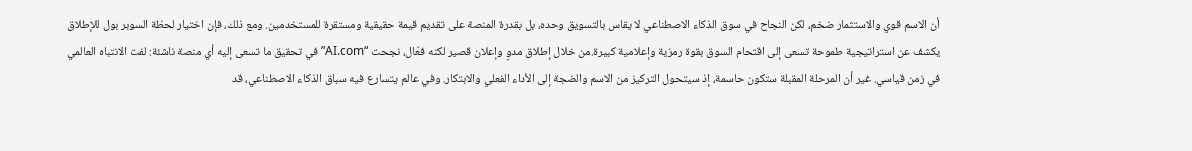أن الاسم قوي والاستثمار ضخم، لكن النجاح في سوق الذكاء الاصطناعي لا يقاس بالتسويق وحده، بل بقدرة المنصة على تقديم قيمة حقيقية ومستقرة للمستخدمين. ومع ذلك، فإن اختيار لحظة السوبر بول للإطلاق يكشف عن استراتيجية طموحة تسعى إلى اقتحام السوق بقوة رمزية وإعلامية كبيرة.من خلال إطلاق مدوٍ وإعلان قصير لكنه فعّال، نجحت “AI.com” في تحقيق ما تسعى إليه أي منصة ناشئة: لفت الانتباه العالمي في زمن قياسي. غير أن المرحلة المقبلة ستكون حاسمة، إذ سيتحول التركيز من الاسم والضجة إلى الأداء الفعلي والابتكار. وفي عالم يتسارع فيه سباق الذكاء الاصطناعي، قد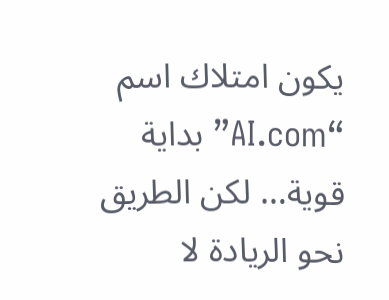يكون امتلاك اسم “AI.com” بداية قوية… لكن الطريق نحو الريادة لا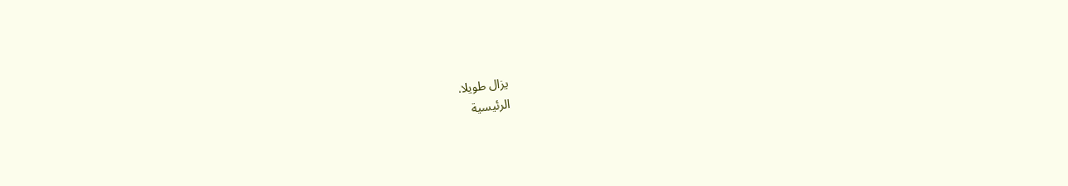يزال طويلا.
الرئيسية